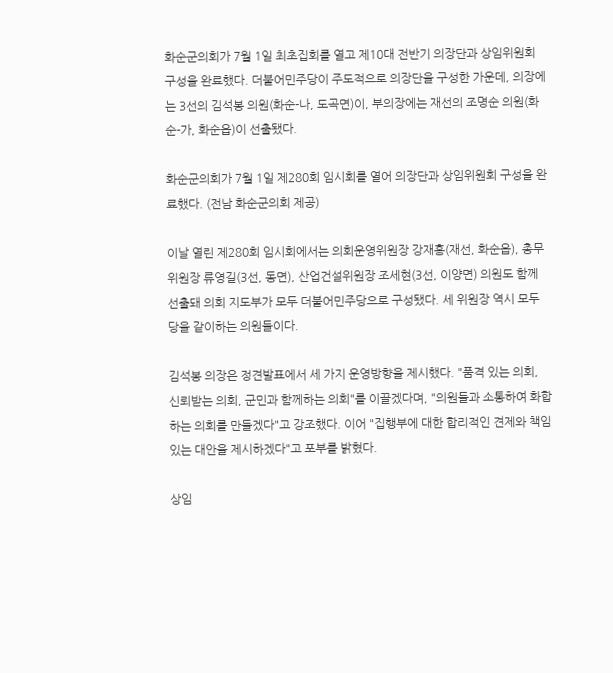화순군의회가 7월 1일 최초집회를 열고 제10대 전반기 의장단과 상임위원회 구성을 완료했다. 더불어민주당이 주도적으로 의장단을 구성한 가운데, 의장에는 3선의 김석봉 의원(화순-나, 도곡면)이, 부의장에는 재선의 조명순 의원(화순-가, 화순읍)이 선출됐다.

화순군의회가 7월 1일 제280회 임시회를 열어 의장단과 상임위원회 구성을 완료했다. (전남 화순군의회 제공)

이날 열린 제280회 임시회에서는 의회운영위원장 강재홍(재선, 화순읍), 총무위원장 류영길(3선, 동면), 산업건설위원장 조세현(3선, 이양면) 의원도 함께 선출돼 의회 지도부가 모두 더불어민주당으로 구성됐다. 세 위원장 역시 모두 당을 같이하는 의원들이다.

김석봉 의장은 정견발표에서 세 가지 운영방향을 제시했다. "품격 있는 의회, 신뢰받는 의회, 군민과 함께하는 의회"를 이끌겠다며, "의원들과 소통하여 화합하는 의회를 만들겠다"고 강조했다. 이어 "집행부에 대한 합리적인 견제와 책임 있는 대안을 제시하겠다"고 포부를 밝혔다.

상임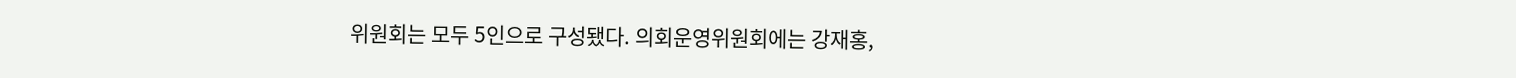위원회는 모두 5인으로 구성됐다. 의회운영위원회에는 강재홍,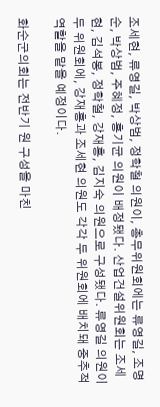조세현, 류영길, 박상범, 정학철 의원이, 총무위원회에는 류영길, 조명순, 박상범, 주혜정, 홍기균 의원이 배정됐다. 산업건설위원회는 조세현, 김석봉, 정학철, 강재홍, 김지숙 의원으로 구성됐다. 류영길 의원이 두 위원회에, 강재홍과 조세현 의원도 각각 두 위원회에 배치돼 중추적 역할을 맡을 예정이다.

화순군의회는 전반기 원 구성을 마친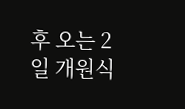후 오는 2일 개원식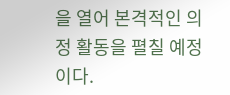을 열어 본격적인 의정 활동을 펼칠 예정이다.